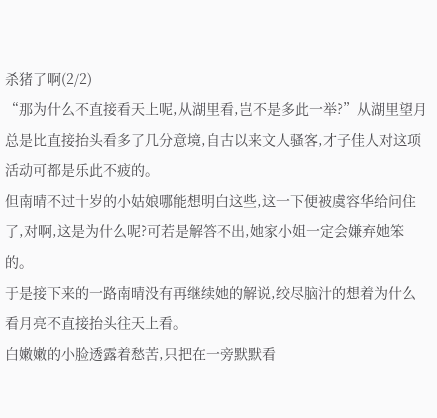杀猪了啊(2/2)
“那为什么不直接看天上呢,从湖里看,岂不是多此一举?”从湖里望月总是比直接抬头看多了几分意境,自古以来文人骚客,才子佳人对这项活动可都是乐此不疲的。
但南晴不过十岁的小姑娘哪能想明白这些,这一下便被虞容华给问住了,对啊,这是为什么呢?可若是解答不出,她家小姐一定会嫌弃她笨的。
于是接下来的一路南晴没有再继续她的解说,绞尽脑汁的想着为什么看月亮不直接抬头往天上看。
白嫩嫩的小脸透露着愁苦,只把在一旁默默看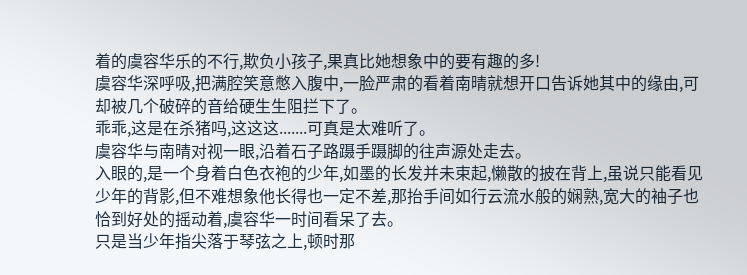着的虞容华乐的不行,欺负小孩子,果真比她想象中的要有趣的多!
虞容华深呼吸,把满腔笑意憋入腹中,一脸严肃的看着南晴就想开口告诉她其中的缘由,可却被几个破碎的音给硬生生阻拦下了。
乖乖,这是在杀猪吗,这这这.......可真是太难听了。
虞容华与南晴对视一眼,沿着石子路蹑手蹑脚的往声源处走去。
入眼的,是一个身着白色衣袍的少年,如墨的长发并未束起,懒散的披在背上,虽说只能看见少年的背影,但不难想象他长得也一定不差,那抬手间如行云流水般的娴熟,宽大的袖子也恰到好处的摇动着,虞容华一时间看呆了去。
只是当少年指尖落于琴弦之上,顿时那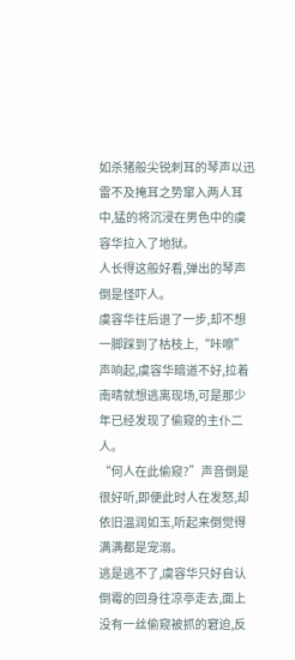如杀猪般尖锐刺耳的琴声以迅雷不及掩耳之势窜入两人耳中,猛的将沉浸在男色中的虞容华拉入了地狱。
人长得这般好看,弹出的琴声倒是怪吓人。
虞容华往后退了一步,却不想一脚踩到了枯枝上,“咔嚓”声响起,虞容华暗道不好,拉着南晴就想逃离现场,可是那少年已经发现了偷窥的主仆二人。
“何人在此偷窥?”声音倒是很好听,即便此时人在发怒,却依旧温润如玉,听起来倒觉得满满都是宠溺。
逃是逃不了,虞容华只好自认倒霉的回身往凉亭走去,面上没有一丝偷窥被抓的窘迫,反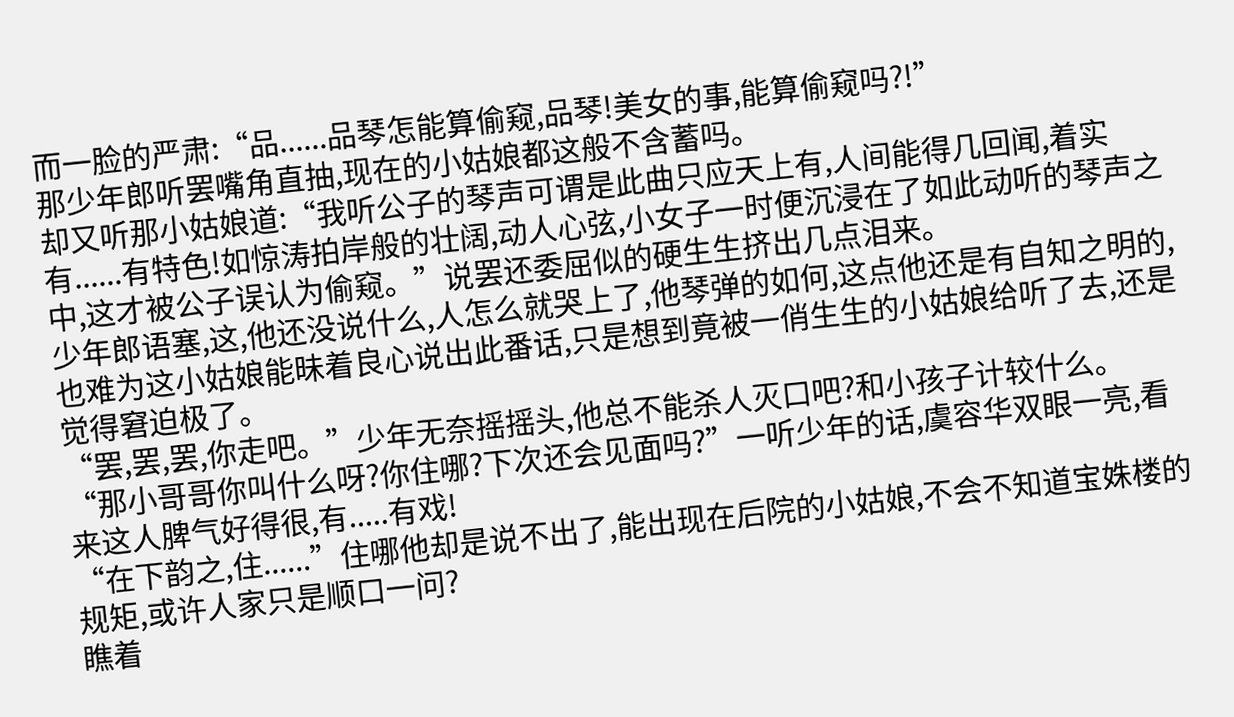而一脸的严肃:“品......品琴怎能算偷窥,品琴!美女的事,能算偷窥吗?!”
那少年郎听罢嘴角直抽,现在的小姑娘都这般不含蓄吗。
却又听那小姑娘道:“我听公子的琴声可谓是此曲只应天上有,人间能得几回闻,着实有......有特色!如惊涛拍岸般的壮阔,动人心弦,小女子一时便沉浸在了如此动听的琴声之中,这才被公子误认为偷窥。”说罢还委屈似的硬生生挤出几点泪来。
少年郎语塞,这,他还没说什么,人怎么就哭上了,他琴弹的如何,这点他还是有自知之明的,也难为这小姑娘能昧着良心说出此番话,只是想到竟被一俏生生的小姑娘给听了去,还是觉得窘迫极了。
“罢,罢,罢,你走吧。”少年无奈摇摇头,他总不能杀人灭口吧?和小孩子计较什么。
“那小哥哥你叫什么呀?你住哪?下次还会见面吗?”一听少年的话,虞容华双眼一亮,看来这人脾气好得很,有.....有戏!
“在下韵之,住......”住哪他却是说不出了,能出现在后院的小姑娘,不会不知道宝姝楼的规矩,或许人家只是顺口一问?
瞧着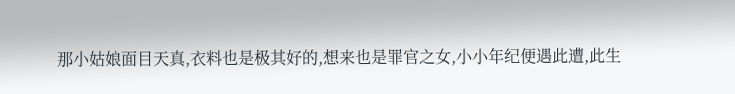那小姑娘面目天真,衣料也是极其好的,想来也是罪官之女,小小年纪便遇此遭,此生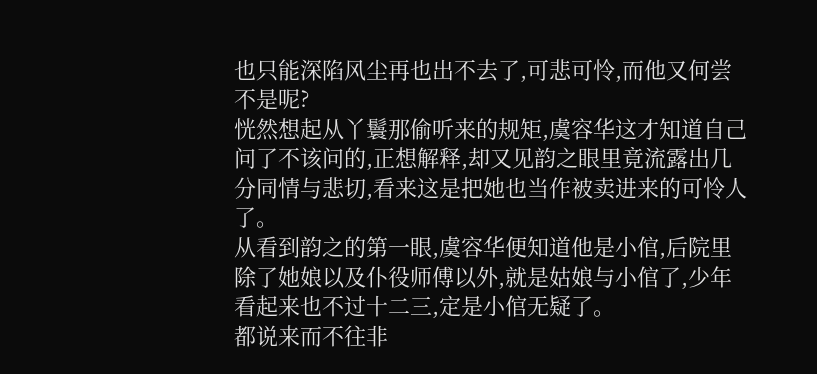也只能深陷风尘再也出不去了,可悲可怜,而他又何尝不是呢?
恍然想起从丫鬟那偷听来的规矩,虞容华这才知道自己问了不该问的,正想解释,却又见韵之眼里竟流露出几分同情与悲切,看来这是把她也当作被卖进来的可怜人了。
从看到韵之的第一眼,虞容华便知道他是小倌,后院里除了她娘以及仆役师傅以外,就是姑娘与小倌了,少年看起来也不过十二三,定是小倌无疑了。
都说来而不往非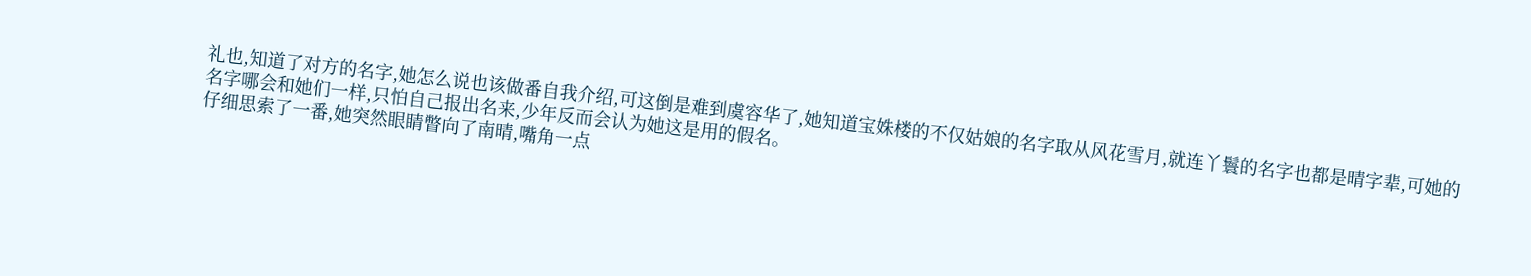礼也,知道了对方的名字,她怎么说也该做番自我介绍,可这倒是难到虞容华了,她知道宝姝楼的不仅姑娘的名字取从风花雪月,就连丫鬟的名字也都是晴字辈,可她的名字哪会和她们一样,只怕自己报出名来,少年反而会认为她这是用的假名。
仔细思索了一番,她突然眼睛瞥向了南晴,嘴角一点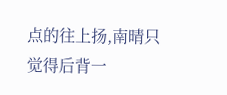点的往上扬,南晴只觉得后背一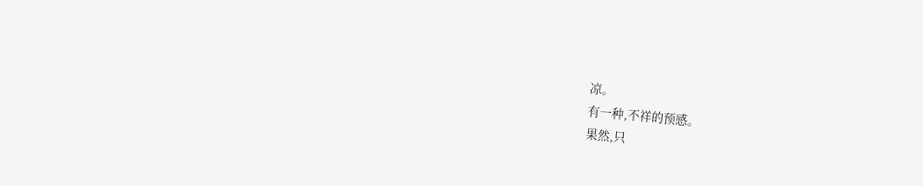凉。
有一种,不祥的预感。
果然,只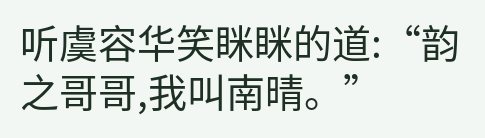听虞容华笑眯眯的道:“韵之哥哥,我叫南晴。”